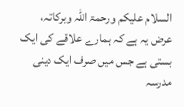السلام علیکم ورحمۃ اللہ وبرکاتہ،
عرض یہ ہے کہ ہمارے علاقے کی ایک بستی ہے جس میں صرف ایک دینی مدرسہ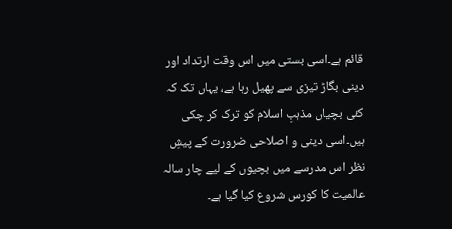قائم ہے۔اسی بستی میں اس وقت ارتداد اور دینی بگاڑ تیزی سے پھیل رہا ہے، یہاں تک کہ کئی بچیاں مذہبِ اسلام کو ترک کر چکی ہیں۔اسی دینی و اصلاحی ضرورت کے پیشِ نظر اس مدرسے میں بچیوں کے لیے چار سالہ عالمیت کا کورس شروع کیا گیا ہے۔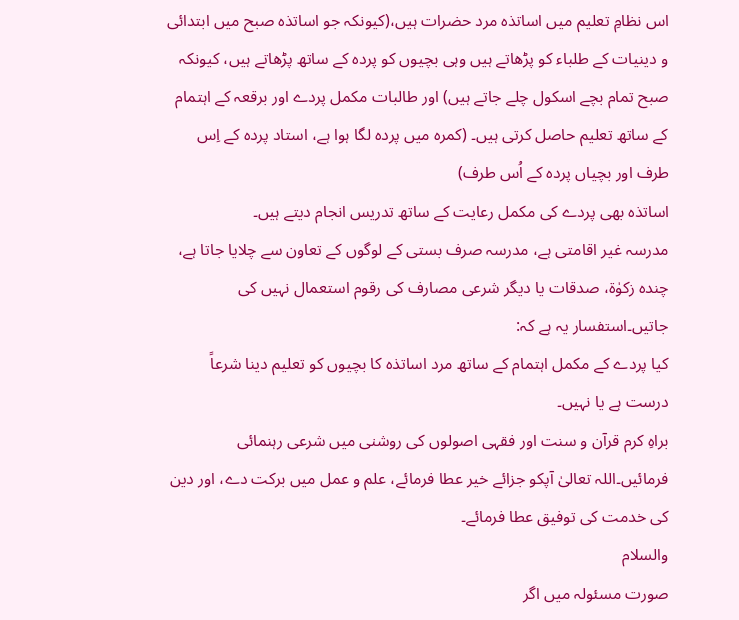اس نظامِ تعلیم میں اساتذہ مرد حضرات ہیں،(کیونکہ جو اساتذہ صبح میں ابتدائی و دینیات کے طلباء کو پڑھاتے ہیں وہی بچیوں کو پردہ کے ساتھ پڑھاتے ہیں، کیونکہ صبح تمام بچے اسکول چلے جاتے ہیں) اور طالبات مکمل پردے اور برقعہ کے اہتمام کے ساتھ تعلیم حاصل کرتی ہیں۔ (کمرہ میں پردہ لگا ہوا ہے، استاد پردہ کے اِس طرف اور بچیاں پردہ کے اُس طرف)
اساتذہ بھی پردے کی مکمل رعایت کے ساتھ تدریس انجام دیتے ہیں۔
مدرسہ غیر اقامتی ہے، مدرسہ صرف بستی کے لوگوں کے تعاون سے چلایا جاتا ہے، چندہ زکوٰۃ، صدقات یا دیگر شرعی مصارف کی رقوم استعمال نہیں کی جاتیں۔استفسار یہ ہے کہ:
کیا پردے کے مکمل اہتمام کے ساتھ مرد اساتذہ کا بچیوں کو تعلیم دینا شرعاً درست ہے یا نہیں۔
براہِ کرم قرآن و سنت اور فقہی اصولوں کی روشنی میں شرعی رہنمائی فرمائیں۔اللہ تعالیٰ آپکو جزائے خیر عطا فرمائے، علم و عمل میں برکت دے، اور دین کی خدمت کی توفیق عطا فرمائے۔
والسلام
صورت مسئولہ میں اگر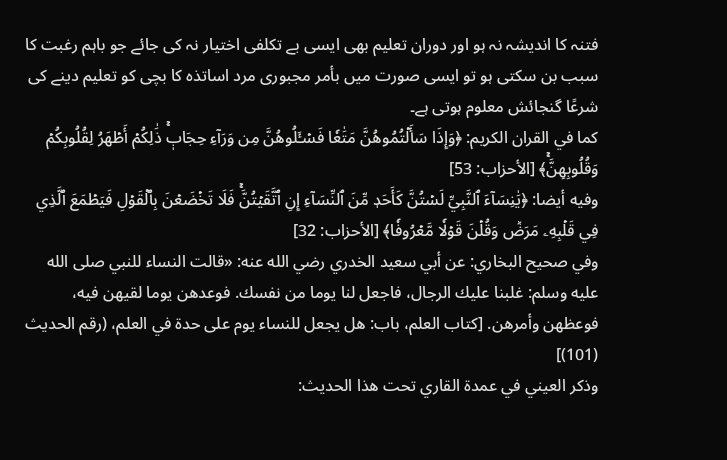فتنہ کا اندیشہ نہ ہو اور دوران تعلیم بھی ایسی بے تکلفی اختیار نہ کی جائے جو باہم رغبت کا سبب بن سکتی ہو تو ایسی صورت میں بأمر مجبوری مرد اساتذہ کا بچی کو تعلیم دینے کی شرعًا گنجائش معلوم ہوتی ہے۔
كما في القران الكريم: ﴿وَإِذَا سَأَلۡتُمُوهُنَّ مَتَٰعٗا فَسۡـَٔلُوهُنَّ مِن وَرَآءِ حِجَابٖۚ ذَٰلِكُمۡ أَطۡهَرُ لِقُلُوبِكُمۡ وَقُلُوبِهِنَّۚ﴾ [الأحزاب: 53]
وفيه أيضا: ﴿يَٰنِسَآءَ ٱلنَّبِيِّ لَسۡتُنَّ كَأَحَدٖ مِّنَ ٱلنِّسَآءِ إِنِ ٱتَّقَيۡتُنَّۚ فَلَا تَخۡضَعۡنَ بِٱلۡقَوۡلِ فَيَطۡمَعَ ٱلَّذِي فِي قَلۡبِهِۦ مَرَضٞ وَقُلۡنَ قَوۡلٗا مَّعۡرُوفٗا﴾ [الأحزاب: 32]
وفي صحيح البخاري: عن أبي سعيد الخدري رضي الله عنه: «قالت النساء للنبي صلى الله عليه وسلم: غلبنا عليك الرجال، فاجعل لنا يوما من نفسك. فوعدهن يوما لقيهن فيه، فوعظهن وأمرهن. [كتاب العلم، باب: هل يجعل للنساء يوم على حدة في العلم، (رقم الحديث (101)]
وذكر العيني في عمدة القاري تحت هذا الحديث: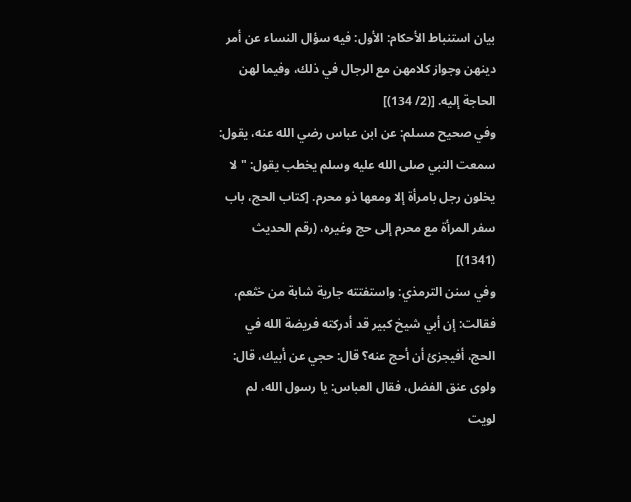بيان استنباط الأحكام: الأول: فيه سؤال النساء عن أمر دينهن وجواز كلامهن مع الرجال في ذلك، وفيما لهن الحاجة إليه. [(2/ 134)]
وفي صحيح مسلم: عن ابن عباس رضي الله عنه، يقول: سمعت النبي صلى الله عليه وسلم يخطب يقول: "لا يخلون رجل بامرأة إلا ومعها ذو محرم. [كتاب الحج، باب سفر المرأة مع محرم إلى حج وغيره، (رقم الحديث (1341)]
وفي سنن الترمذي: واستفتته جارية شابة من خثعم، فقالت: إن أبي شيخ كبير قد أدركته فريضة الله في الحج، أفيجزئ أن أحج عنه؟ قال: حجي عن أبيك، قال: ولوى عنق الفضل، فقال العباس: يا رسول الله، لم لويت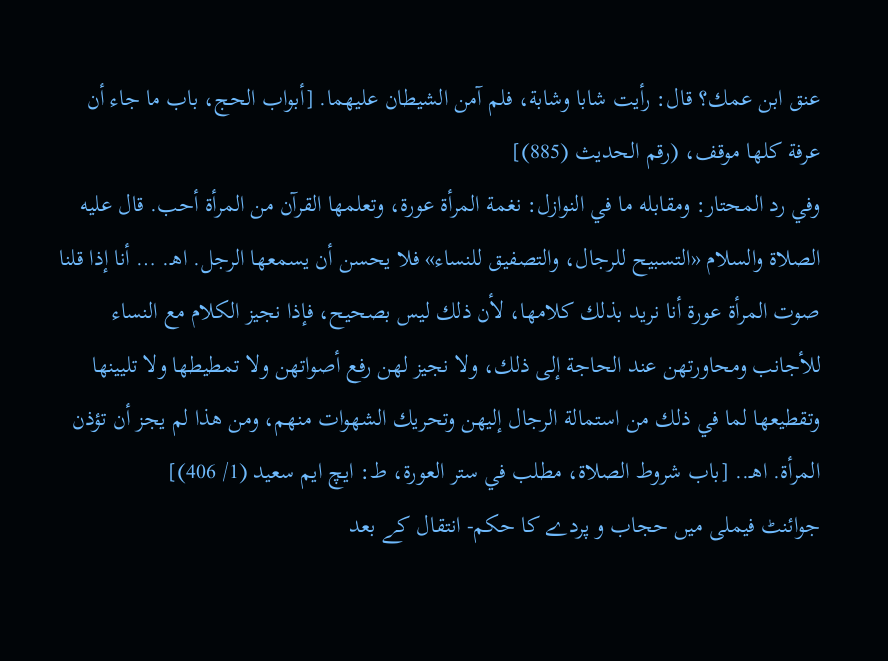عنق ابن عمك؟ قال: رأيت شابا وشابة، فلم آمن الشيطان عليهما. [أبواب الحج، باب ما جاء أن عرفة كلها موقف، (رقم الحديث (885)]
وفي رد المحتار: ومقابله ما في النوازل: نغمة المرأة عورة، وتعلمها القرآن من المرأة أحب. قال عليه الصلاة والسلام «التسبيح للرجال، والتصفيق للنساء» فلا يحسن أن يسمعها الرجل. اهـ. … أنا إذا قلنا صوت المرأة عورة أنا نريد بذلك كلامها، لأن ذلك ليس بصحيح، فإذا نجيز الكلام مع النساء للأجانب ومحاورتهن عند الحاجة إلى ذلك، ولا نجيز لهن رفع أصواتهن ولا تمطيطها ولا تليينها وتقطيعها لما في ذلك من استمالة الرجال إليهن وتحريك الشهوات منهم، ومن هذا لم يجز أن تؤذن المرأة. اهـ.. [باب شروط الصلاة، مطلب في ستر العورة، ط: ايچ ايم سعيد (1/ 406)]
جوائنٹ فیملی میں حجاب و پردے کا حکم- انتقال کے بعد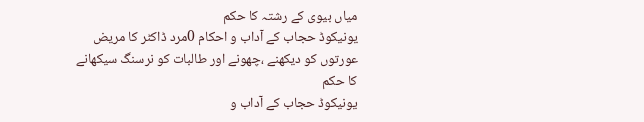میاں بیوی کے رشتہ کا حکم
یونیکوڈ حجاب کے آداب و احکام 0مرد ڈاکٹر کا مریض عورتوں کو دیکھنے ،چھونے اور طالبات کو نرسنگ سیکھانے کا حکم
یونیکوڈ حجاب کے آداب و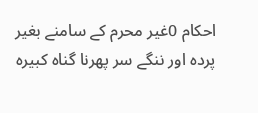احکام 0غیر محرم کے سامنے بغیر پردہ اور ننگے سر پھرنا گناہ کبیرہ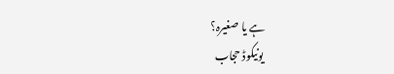ہے یا صغیرہ؟
یونیکوڈ حجاب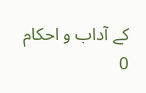کے آداب و احکام 0